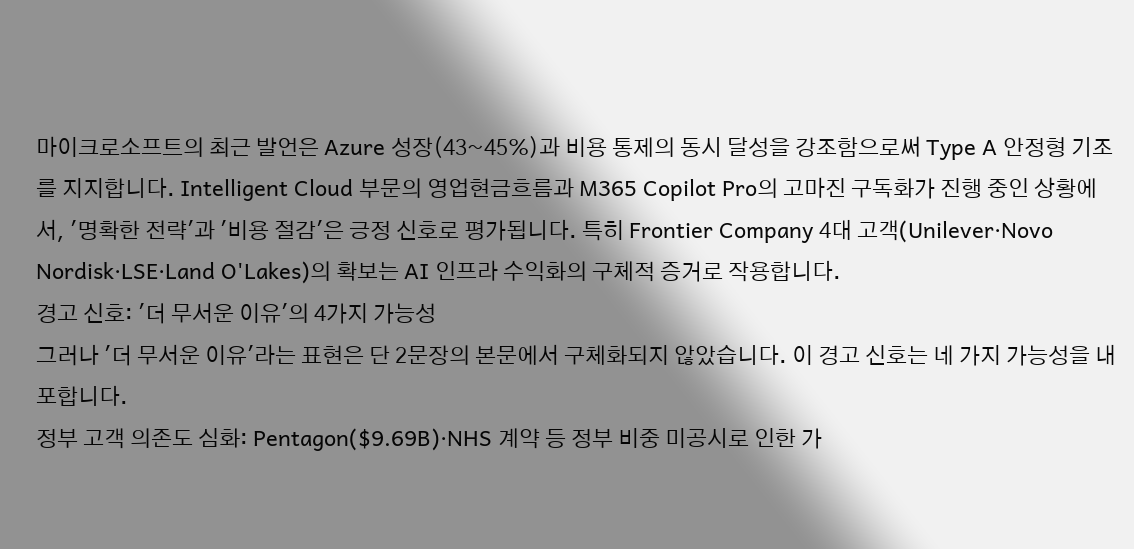마이크로소프트의 최근 발언은 Azure 성장(43~45%)과 비용 통제의 동시 달성을 강조함으로써 Type A 안정형 기조를 지지합니다. Intelligent Cloud 부문의 영업현금흐름과 M365 Copilot Pro의 고마진 구독화가 진행 중인 상황에서, '명확한 전략'과 '비용 절감'은 긍정 신호로 평가됩니다. 특히 Frontier Company 4대 고객(Unilever·Novo Nordisk·LSE·Land O'Lakes)의 확보는 AI 인프라 수익화의 구체적 증거로 작용합니다.
경고 신호: '더 무서운 이유'의 4가지 가능성
그러나 '더 무서운 이유'라는 표현은 단 2문장의 본문에서 구체화되지 않았습니다. 이 경고 신호는 네 가지 가능성을 내포합니다.
정부 고객 의존도 심화: Pentagon($9.69B)·NHS 계약 등 정부 비중 미공시로 인한 가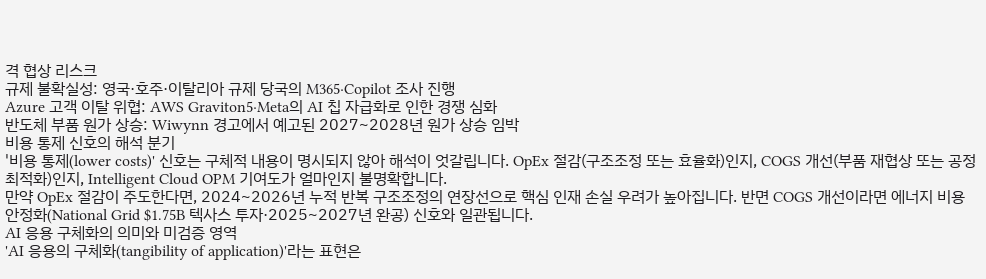격 협상 리스크
규제 불확실성: 영국·호주·이탈리아 규제 당국의 M365·Copilot 조사 진행
Azure 고객 이탈 위협: AWS Graviton5·Meta의 AI 칩 자급화로 인한 경쟁 심화
반도체 부품 원가 상승: Wiwynn 경고에서 예고된 2027~2028년 원가 상승 임박
비용 통제 신호의 해석 분기
'비용 통제(lower costs)' 신호는 구체적 내용이 명시되지 않아 해석이 엇갈립니다. OpEx 절감(구조조정 또는 효율화)인지, COGS 개선(부품 재협상 또는 공정 최적화)인지, Intelligent Cloud OPM 기여도가 얼마인지 불명확합니다.
만약 OpEx 절감이 주도한다면, 2024~2026년 누적 반복 구조조정의 연장선으로 핵심 인재 손실 우려가 높아집니다. 반면 COGS 개선이라면 에너지 비용 안정화(National Grid $1.75B 텍사스 투자·2025~2027년 완공) 신호와 일관됩니다.
AI 응용 구체화의 의미와 미검증 영역
'AI 응용의 구체화(tangibility of application)'라는 표현은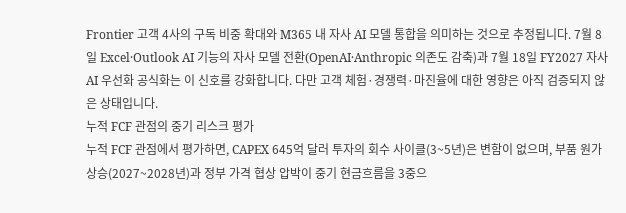Frontier 고객 4사의 구독 비중 확대와 M365 내 자사 AI 모델 통합을 의미하는 것으로 추정됩니다. 7월 8일 Excel·Outlook AI 기능의 자사 모델 전환(OpenAI·Anthropic 의존도 감축)과 7월 18일 FY2027 자사 AI 우선화 공식화는 이 신호를 강화합니다. 다만 고객 체험·경쟁력·마진율에 대한 영향은 아직 검증되지 않은 상태입니다.
누적 FCF 관점의 중기 리스크 평가
누적 FCF 관점에서 평가하면, CAPEX 645억 달러 투자의 회수 사이클(3~5년)은 변함이 없으며, 부품 원가 상승(2027~2028년)과 정부 가격 협상 압박이 중기 현금흐름을 3중으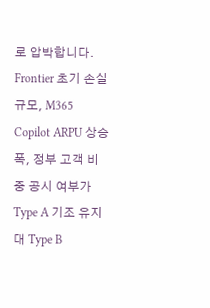로 압박합니다. Frontier 초기 손실 규모, M365 Copilot ARPU 상승폭, 정부 고객 비중 공시 여부가 Type A 기조 유지 대 Type B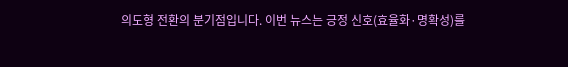의도형 전환의 분기점입니다. 이번 뉴스는 긍정 신호(효율화·명확성)를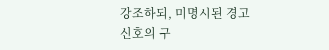강조하되, 미명시된 경고 신호의 구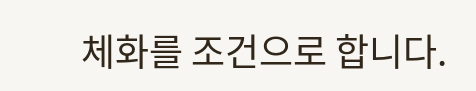체화를 조건으로 합니다.